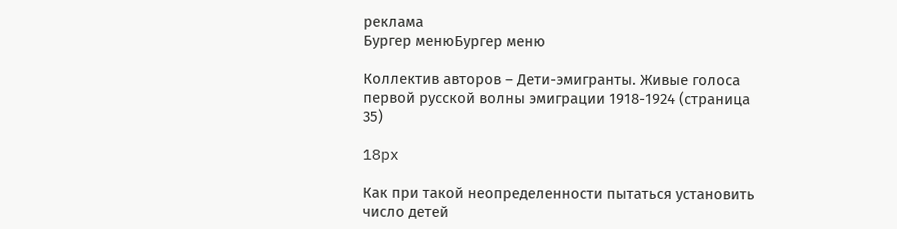реклама
Бургер менюБургер меню

Коллектив авторов – Дети-эмигранты. Живые голоса первой русской волны эмиграции 1918-1924 (страница 35)

18px

Как при такой неопределенности пытаться установить число детей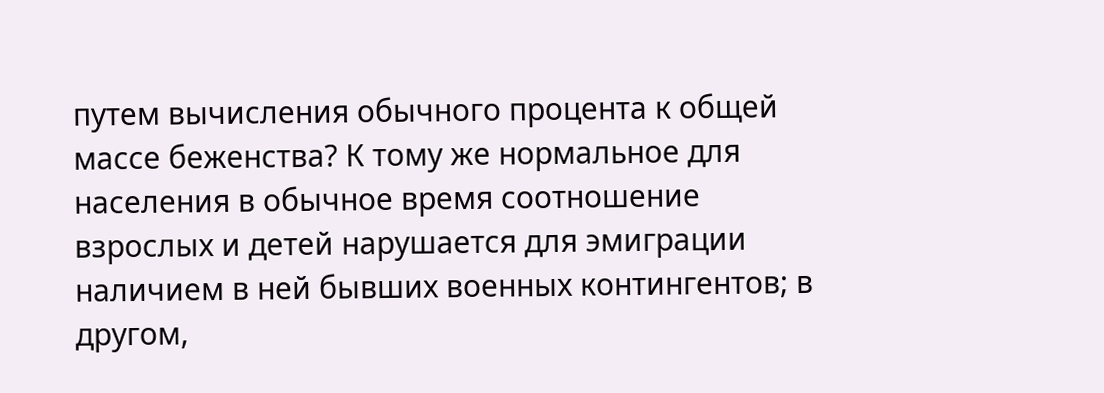путем вычисления обычного процента к общей массе беженства? К тому же нормальное для населения в обычное время соотношение взрослых и детей нарушается для эмиграции наличием в ней бывших военных контингентов; в другом,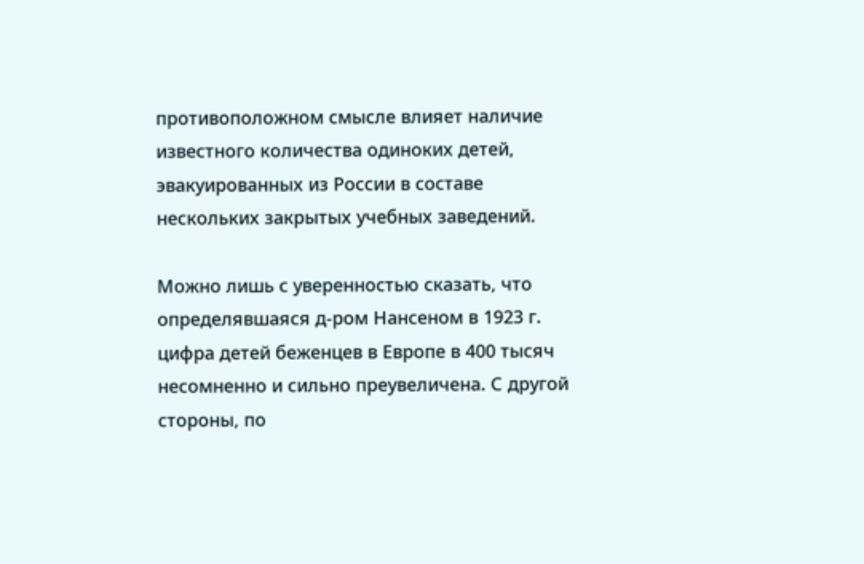противоположном смысле влияет наличие известного количества одиноких детей, эвакуированных из России в составе нескольких закрытых учебных заведений.

Можно лишь с уверенностью сказать, что определявшаяся д-ром Нансеном в 1923 г. цифра детей беженцев в Европе в 400 тысяч несомненно и сильно преувеличена. С другой стороны, по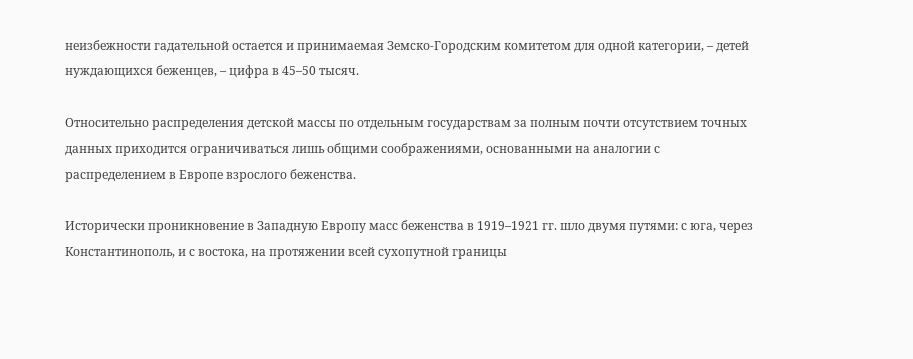неизбежности гадательной остается и принимаемая Земско-Городским комитетом для одной категории, – детей нуждающихся беженцев, – цифра в 45–50 тысяч.

Относительно распределения детской массы по отдельным государствам за полным почти отсутствием точных данных приходится ограничиваться лишь общими соображениями, основанными на аналогии с распределением в Европе взрослого беженства.

Исторически проникновение в Западную Европу масс беженства в 1919–1921 гг. шло двумя путями: с юга, через Константинополь, и с востока, на протяжении всей сухопутной границы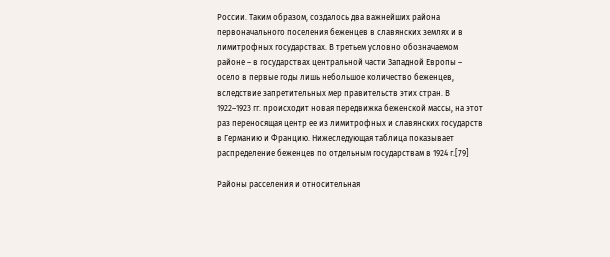России. Таким образом, создалось два важнейших района первоначального поселения беженцев в славянских землях и в лимитрофных государствах. В третьем условно обозначаемом районе – в государствах центральной части Западной Европы – осело в первые годы лишь небольшое количество беженцев, вследствие запретительных мер правительств этих стран. В 1922–1923 гг. происходит новая передвижка беженской массы, на этот раз переносящая центр ее из лимитрофных и славянских государств в Германию и Францию. Нижеследующая таблица показывает распределение беженцев по отдельным государствам в 1924 г.[79]

Районы расселения и относительная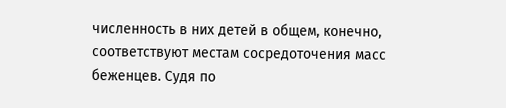численность в них детей в общем, конечно, соответствуют местам сосредоточения масс беженцев. Судя по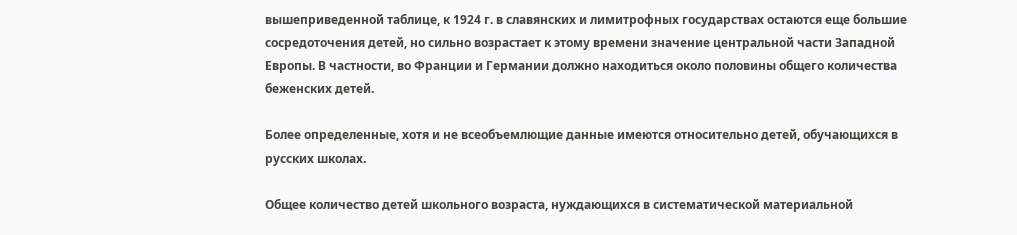вышеприведенной таблице, к 1924 г. в славянских и лимитрофных государствах остаются еще большие сосредоточения детей, но сильно возрастает к этому времени значение центральной части Западной Европы. В частности, во Франции и Германии должно находиться около половины общего количества беженских детей.

Более определенные, хотя и не всеобъемлющие данные имеются относительно детей, обучающихся в русских школах.

Общее количество детей школьного возраста, нуждающихся в систематической материальной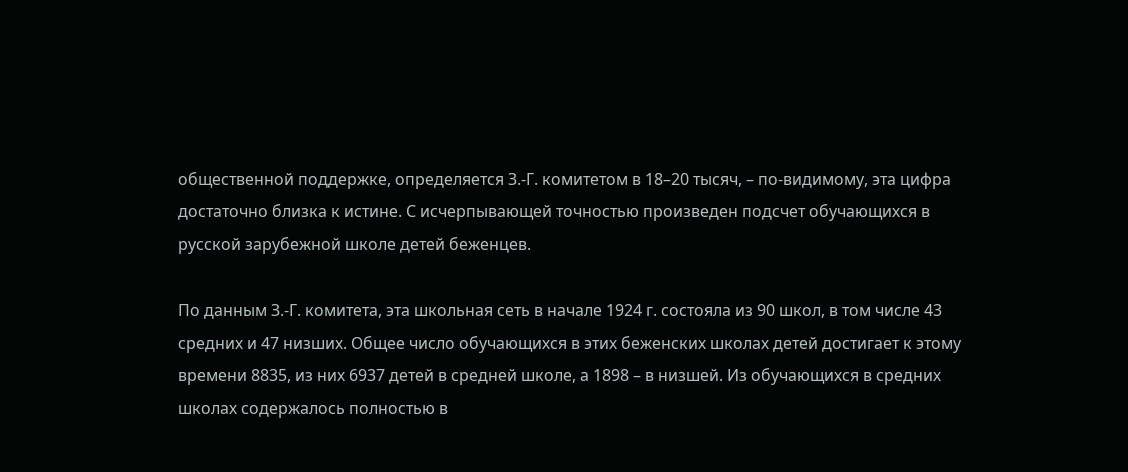общественной поддержке, определяется З.-Г. комитетом в 18–20 тысяч, – по-видимому, эта цифра достаточно близка к истине. С исчерпывающей точностью произведен подсчет обучающихся в русской зарубежной школе детей беженцев.

По данным З.-Г. комитета, эта школьная сеть в начале 1924 г. состояла из 90 школ, в том числе 43 средних и 47 низших. Общее число обучающихся в этих беженских школах детей достигает к этому времени 8835, из них 6937 детей в средней школе, а 1898 – в низшей. Из обучающихся в средних школах содержалось полностью в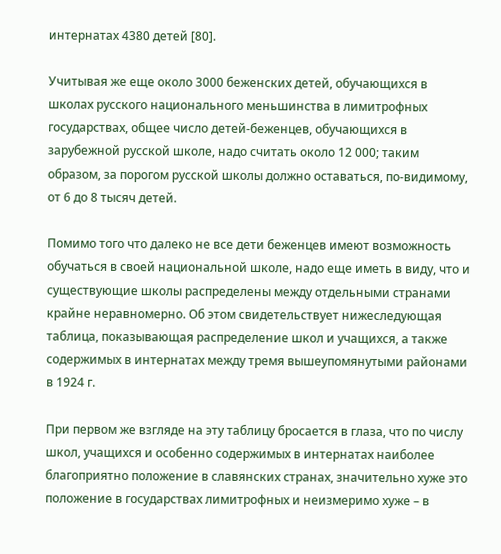интернатах 4380 детей [80].

Учитывая же еще около 3000 беженских детей, обучающихся в школах русского национального меньшинства в лимитрофных государствах, общее число детей-беженцев, обучающихся в зарубежной русской школе, надо считать около 12 000; таким образом, за порогом русской школы должно оставаться, по-видимому, от 6 до 8 тысяч детей.

Помимо того что далеко не все дети беженцев имеют возможность обучаться в своей национальной школе, надо еще иметь в виду, что и существующие школы распределены между отдельными странами крайне неравномерно. Об этом свидетельствует нижеследующая таблица, показывающая распределение школ и учащихся, а также содержимых в интернатах между тремя вышеупомянутыми районами в 1924 г.

При первом же взгляде на эту таблицу бросается в глаза, что по числу школ, учащихся и особенно содержимых в интернатах наиболее благоприятно положение в славянских странах, значительно хуже это положение в государствах лимитрофных и неизмеримо хуже – в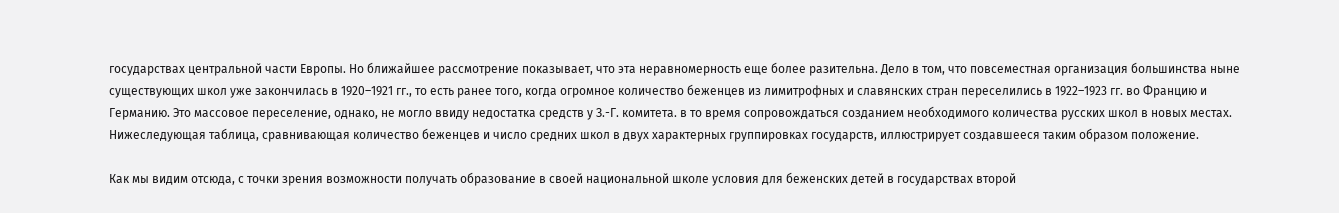государствах центральной части Европы. Но ближайшее рассмотрение показывает, что эта неравномерность еще более разительна. Дело в том, что повсеместная организация большинства ныне существующих школ уже закончилась в 1920–1921 гг., то есть ранее того, когда огромное количество беженцев из лимитрофных и славянских стран переселились в 1922–1923 гг. во Францию и Германию. Это массовое переселение, однако, не могло ввиду недостатка средств у З.-Г. комитета. в то время сопровождаться созданием необходимого количества русских школ в новых местах. Нижеследующая таблица, сравнивающая количество беженцев и число средних школ в двух характерных группировках государств, иллюстрирует создавшееся таким образом положение.

Как мы видим отсюда, с точки зрения возможности получать образование в своей национальной школе условия для беженских детей в государствах второй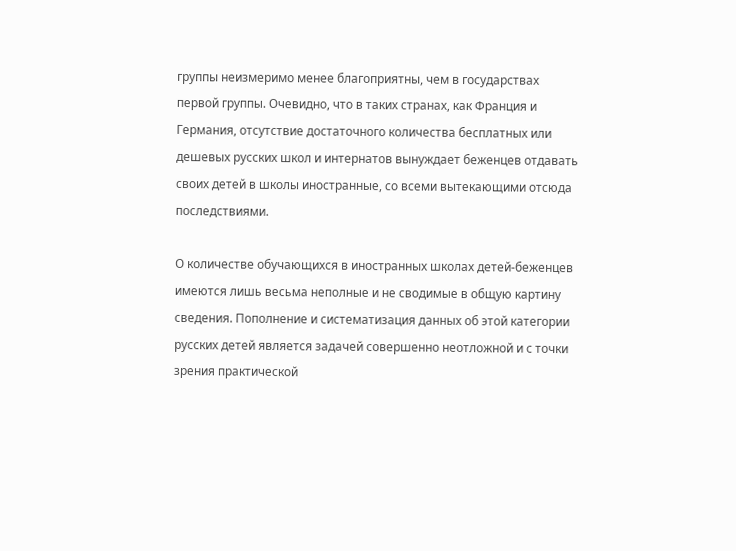группы неизмеримо менее благоприятны, чем в государствах первой группы. Очевидно, что в таких странах, как Франция и Германия, отсутствие достаточного количества бесплатных или дешевых русских школ и интернатов вынуждает беженцев отдавать своих детей в школы иностранные, со всеми вытекающими отсюда последствиями.

О количестве обучающихся в иностранных школах детей-беженцев имеются лишь весьма неполные и не сводимые в общую картину сведения. Пополнение и систематизация данных об этой категории русских детей является задачей совершенно неотложной и с точки зрения практической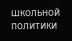школьной политики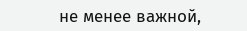не менее важной,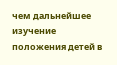чем дальнейшее изучение положения детей в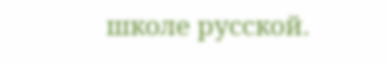школе русской.